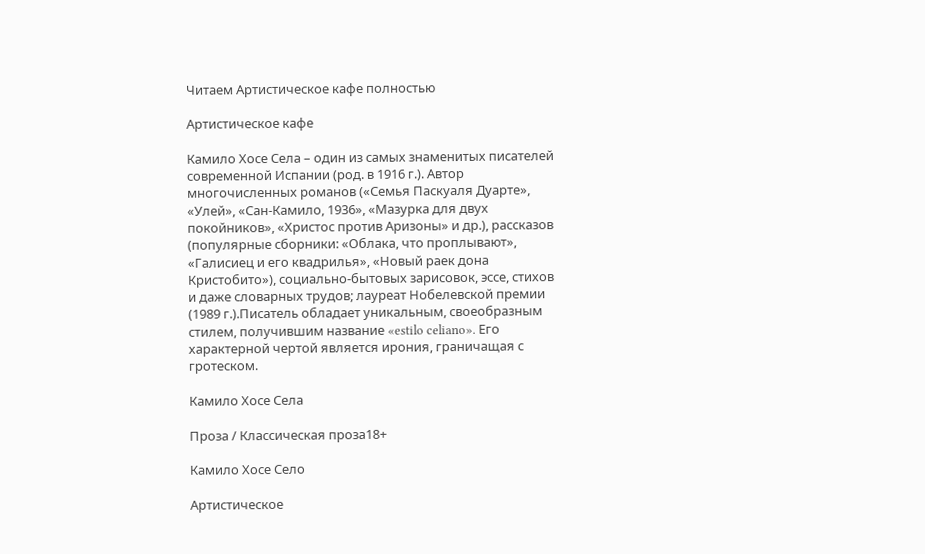Читаем Артистическое кафе полностью

Артистическое кафе

Камило Хосе Села – один из самых знаменитых писателей современной Испании (род. в 1916 г.). Автор многочисленных романов («Семья Паскуаля Дуарте», «Улей», «Сан-Камило, 1936», «Мазурка для двух покойников», «Христос против Аризоны» и др.), рассказов (популярные сборники: «Облака, что проплывают», «Галисиец и его квадрилья», «Новый раек дона Кристобито»), социально-бытовых зарисовок, эссе, стихов и даже словарных трудов; лауреат Нобелевской премии (1989 г.).Писатель обладает уникальным, своеобразным стилем, получившим название «estilo celiano». Его характерной чертой является ирония, граничащая с гротеском.

Камило Хосе Села

Проза / Классическая проза18+

Камило Хосе Село

Артистическое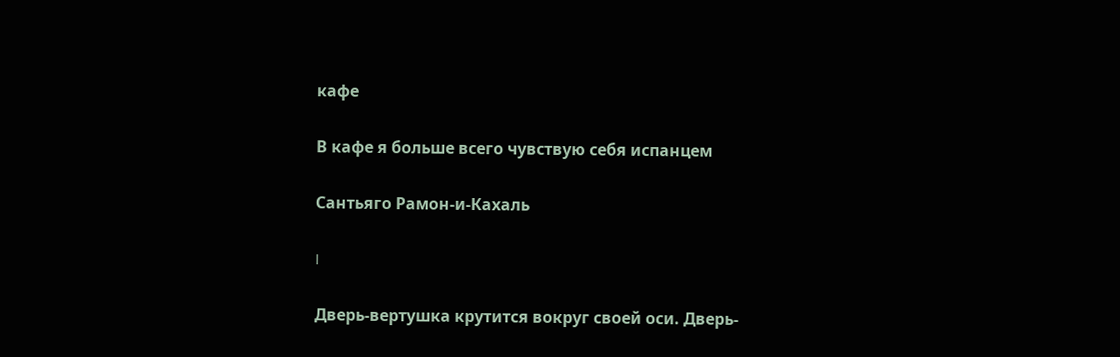кафе

В кафе я больше всего чувствую себя испанцем

Сантьяго Рамон-и-Кахаль

I

Дверь-вертушка крутится вокруг своей оси. Дверь-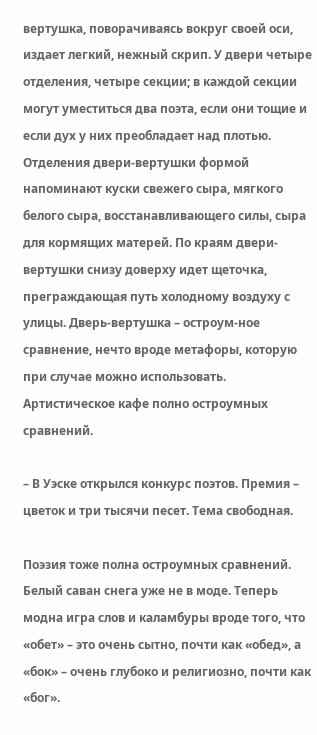вертушка, поворачиваясь вокруг своей оси, издает легкий, нежный скрип. У двери четыре отделения, четыре секции; в каждой секции могут уместиться два поэта, если они тощие и если дух у них преобладает над плотью. Отделения двери-вертушки формой напоминают куски свежего сыра, мягкого белого сыра, восстанавливающего силы, сыра для кормящих матерей. По краям двери-вертушки снизу доверху идет щеточка, преграждающая путь холодному воздуху с улицы. Дверь-вертушка – остроум-ное сравнение, нечто вроде метафоры, которую при случае можно использовать. Артистическое кафе полно остроумных сравнений.

– В Уэске открылся конкурс поэтов. Премия – цветок и три тысячи песет. Тема свободная.

Поэзия тоже полна остроумных сравнений. Белый саван снега уже не в моде. Теперь модна игра слов и каламбуры вроде того, что «обет» – это очень сытно, почти как «обед», а «бок» – очень глубоко и религиозно, почти как «бог».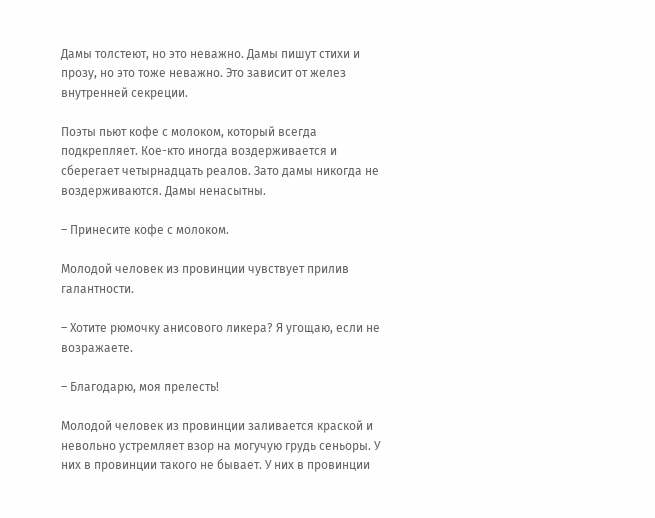Дамы толстеют, но это неважно. Дамы пишут стихи и прозу, но это тоже неважно. Это зависит от желез внутренней секреции.

Поэты пьют кофе с молоком, который всегда подкрепляет. Кое-кто иногда воздерживается и сберегает четырнадцать реалов. Зато дамы никогда не воздерживаются. Дамы ненасытны.

– Принесите кофе с молоком.

Молодой человек из провинции чувствует прилив галантности.

– Хотите рюмочку анисового ликера? Я угощаю, если не возражаете.

– Благодарю, моя прелесть!

Молодой человек из провинции заливается краской и невольно устремляет взор на могучую грудь сеньоры. У них в провинции такого не бывает. У них в провинции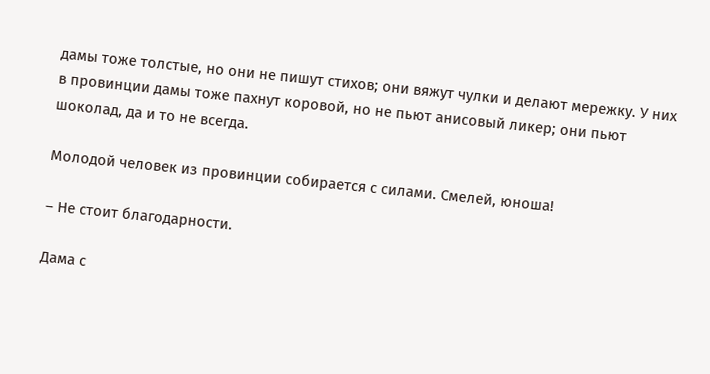дамы тоже толстые, но они не пишут стихов; они вяжут чулки и делают мережку. У них в провинции дамы тоже пахнут коровой, но не пьют анисовый ликер; они пьют шоколад, да и то не всегда.

Молодой человек из провинции собирается с силами. Смелей, юноша!

– Не стоит благодарности.

Дама с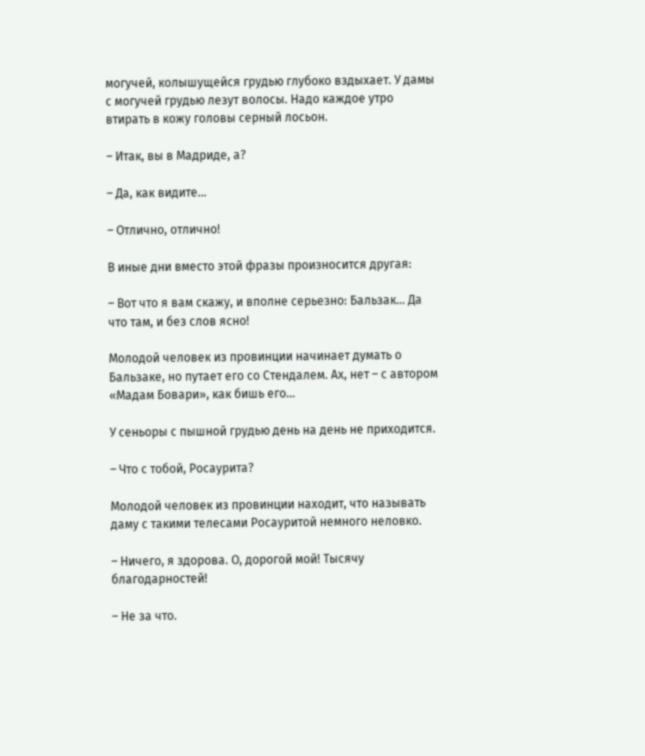могучей, колышущейся грудью глубоко вздыхает. У дамы с могучей грудью лезут волосы. Надо каждое утро втирать в кожу головы серный лосьон.

– Итак, вы в Мадриде, а?

– Да, как видите…

– Отлично, отлично!

В иные дни вместо этой фразы произносится другая:

– Вот что я вам скажу, и вполне серьезно: Бальзак… Да что там, и без слов ясно!

Молодой человек из провинции начинает думать о Бальзаке, но путает его со Стендалем. Ах, нет – с автором «Мадам Бовари», как бишь его…

У сеньоры с пышной грудью день на день не приходится.

– Что с тобой, Росаурита?

Молодой человек из провинции находит, что называть даму с такими телесами Росауритой немного неловко.

– Ничего, я здорова. О, дорогой мой! Тысячу благодарностей!

– Не за что.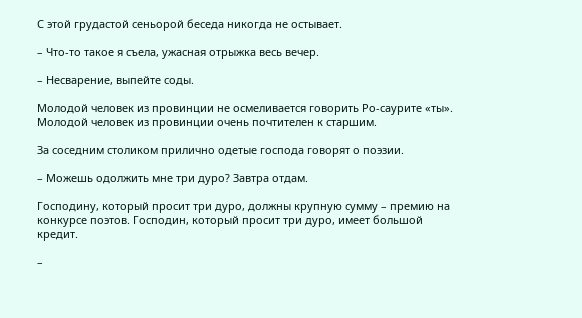С этой грудастой сеньорой беседа никогда не остывает.

– Что-то такое я съела, ужасная отрыжка весь вечер.

– Несварение, выпейте соды.

Молодой человек из провинции не осмеливается говорить Ро-саурите «ты». Молодой человек из провинции очень почтителен к старшим.

За соседним столиком прилично одетые господа говорят о поэзии.

– Можешь одолжить мне три дуро? Завтра отдам.

Господину, который просит три дуро, должны крупную сумму – премию на конкурсе поэтов. Господин, который просит три дуро, имеет большой кредит.

–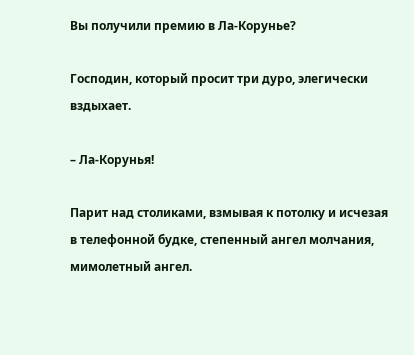Вы получили премию в Ла-Корунье?

Господин, который просит три дуро, элегически вздыхает.

– Ла-Корунья!

Парит над столиками, взмывая к потолку и исчезая в телефонной будке, степенный ангел молчания, мимолетный ангел.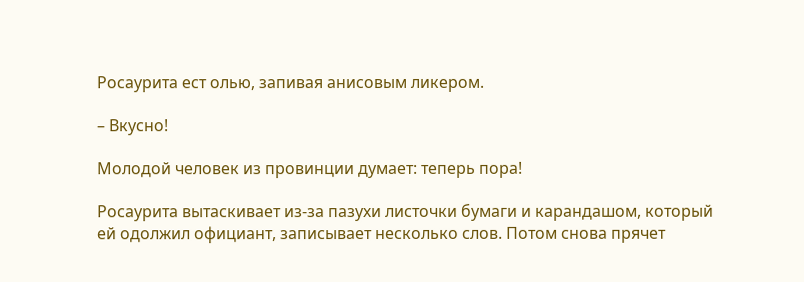Росаурита ест олью, запивая анисовым ликером.

– Вкусно!

Молодой человек из провинции думает: теперь пора!

Росаурита вытаскивает из-за пазухи листочки бумаги и карандашом, который ей одолжил официант, записывает несколько слов. Потом снова прячет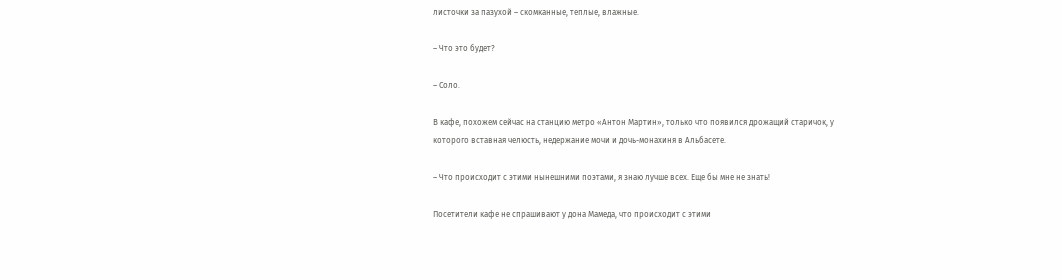листочки за пазухой – скомканные, теплые, влажные.

– Что это будет?

– Соло.

В кафе, похожем сейчас на станцию метро «Антон Мартин», только что появился дрожащий старичок, у которого вставная челюсть, недержание мочи и дочь-монахиня в Альбасете.

– Что происходит с этими нынешними поэтами, я знаю лучше всех. Еще бы мне не знать!

Посетители кафе не спрашивают у дона Мамеда, что происходит с этими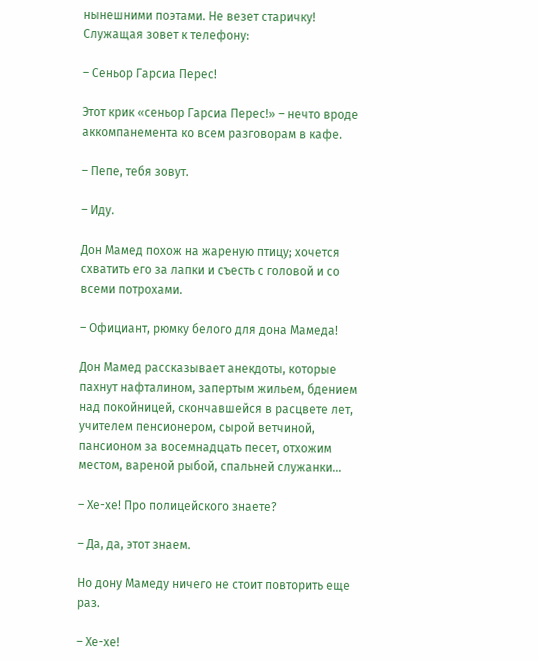нынешними поэтами. Не везет старичку! Служащая зовет к телефону:

– Сеньор Гарсиа Перес!

Этот крик «сеньор Гарсиа Перес!» – нечто вроде аккомпанемента ко всем разговорам в кафе.

– Пепе, тебя зовут.

– Иду.

Дон Мамед похож на жареную птицу; хочется схватить его за лапки и съесть с головой и со всеми потрохами.

– Официант, рюмку белого для дона Мамеда!

Дон Мамед рассказывает анекдоты, которые пахнут нафталином, запертым жильем, бдением над покойницей, скончавшейся в расцвете лет, учителем пенсионером, сырой ветчиной, пансионом за восемнадцать песет, отхожим местом, вареной рыбой, спальней служанки…

– Хе-хе! Про полицейского знаете?

– Да, да, этот знаем.

Но дону Мамеду ничего не стоит повторить еще раз.

– Хе-хе!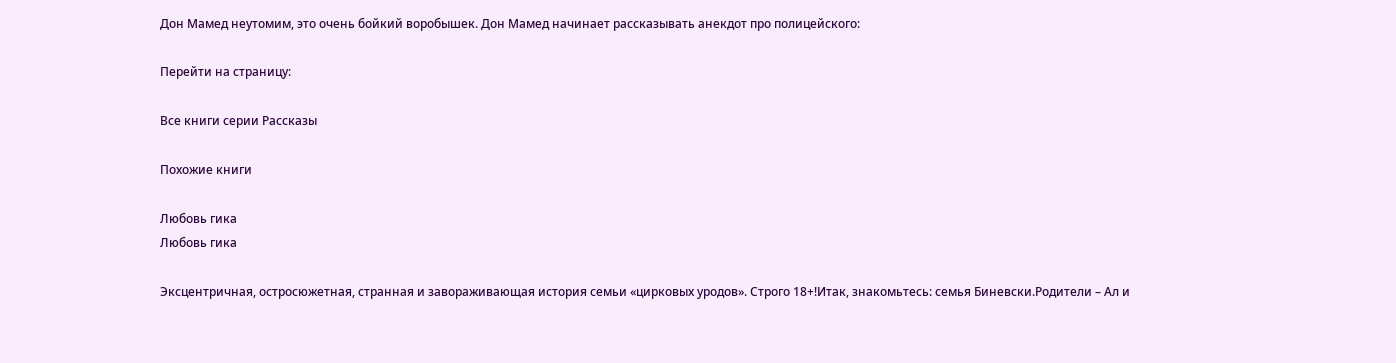Дон Мамед неутомим, это очень бойкий воробышек. Дон Мамед начинает рассказывать анекдот про полицейского:

Перейти на страницу:

Все книги серии Рассказы

Похожие книги

Любовь гика
Любовь гика

Эксцентричная, остросюжетная, странная и завораживающая история семьи «цирковых уродов». Строго 18+!Итак, знакомьтесь: семья Биневски.Родители – Ал и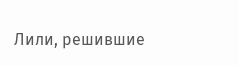Лили, решившие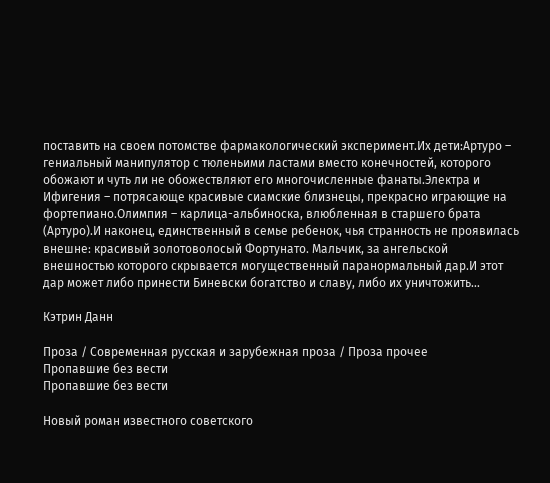поставить на своем потомстве фармакологический эксперимент.Их дети:Артуро – гениальный манипулятор с тюленьими ластами вместо конечностей, которого обожают и чуть ли не обожествляют его многочисленные фанаты.Электра и Ифигения – потрясающе красивые сиамские близнецы, прекрасно играющие на фортепиано.Олимпия – карлица-альбиноска, влюбленная в старшего брата (Артуро).И наконец, единственный в семье ребенок, чья странность не проявилась внешне: красивый золотоволосый Фортунато. Мальчик, за ангельской внешностью которого скрывается могущественный паранормальный дар.И этот дар может либо принести Биневски богатство и славу, либо их уничтожить…

Кэтрин Данн

Проза / Современная русская и зарубежная проза / Проза прочее
Пропавшие без вести
Пропавшие без вести

Новый роман известного советского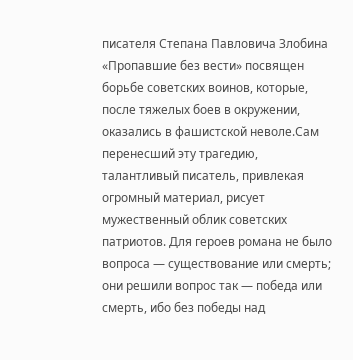писателя Степана Павловича Злобина «Пропавшие без вести» посвящен борьбе советских воинов, которые, после тяжелых боев в окружении, оказались в фашистской неволе.Сам перенесший эту трагедию, талантливый писатель, привлекая огромный материал, рисует мужественный облик советских патриотов. Для героев романа не было вопроса — существование или смерть; они решили вопрос так — победа или смерть, ибо без победы над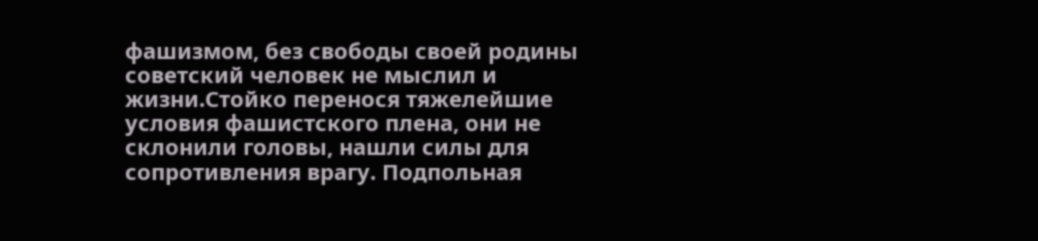фашизмом, без свободы своей родины советский человек не мыслил и жизни.Стойко перенося тяжелейшие условия фашистского плена, они не склонили головы, нашли силы для сопротивления врагу. Подпольная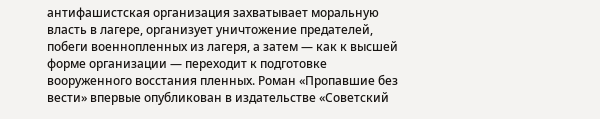антифашистская организация захватывает моральную власть в лагере, организует уничтожение предателей, побеги военнопленных из лагеря, а затем — как к высшей форме организации — переходит к подготовке вооруженного восстания пленных. Роман «Пропавшие без вести» впервые опубликован в издательстве «Советский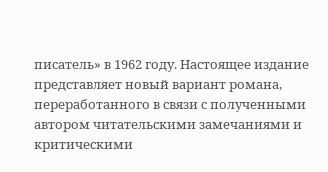писатель» в 1962 году. Настоящее издание представляет новый вариант романа, переработанного в связи с полученными автором читательскими замечаниями и критическими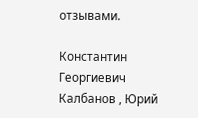отзывами.

Константин Георгиевич Калбанов , Юрий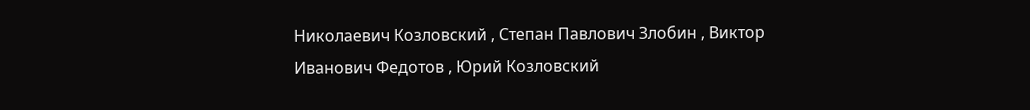Николаевич Козловский , Степан Павлович Злобин , Виктор Иванович Федотов , Юрий Козловский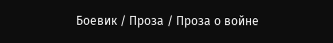Боевик / Проза / Проза о войне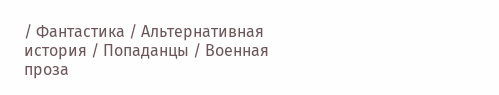/ Фантастика / Альтернативная история / Попаданцы / Военная проза